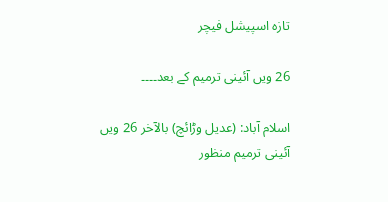تازہ اسپیشل فیچر

26 ویں آئینی ترمیم کے بعد۔۔۔۔

اسلام آباد: (عدیل وڑائچ) بالآخر 26 ویں آئینی ترمیم منظور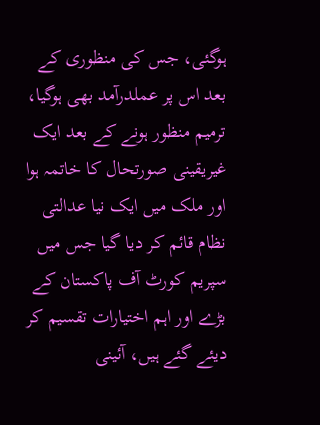ہوگئی، جس کی منظوری کے بعد اس پر عملدرآمد بھی ہوگیا، ترمیم منظور ہونے کے بعد ایک غیریقینی صورتحال کا خاتمہ ہوا اور ملک میں ایک نیا عدالتی نظام قائم کر دیا گیا جس میں سپریم کورٹ آف پاکستان کے بڑے اور اہم اختیارات تقسیم کر دیئے گئے ہیں، آئینی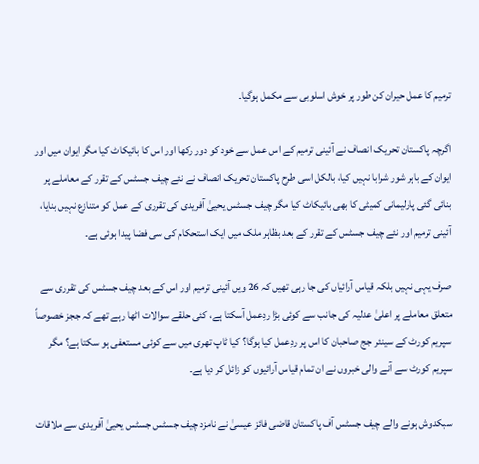ترمیم کا عمل حیران کن طور پر خوش اسلوبی سے مکمل ہوگیا۔

اگرچہ پاکستان تحریک انصاف نے آئینی ترمیم کے اس عمل سے خود کو دور رکھا اور اس کا بائیکاٹ کیا مگر ایوان میں اور ایوان کے باہر شور شرابا نہیں کیا، بالکل اسی طرح پاکستان تحریک انصاف نے نئے چیف جسٹس کے تقرر کے معاملے پر بنائی گئی پارلیمانی کمیٹی کا بھی بائیکاٹ کیا مگر چیف جسٹس یحییٰ آفریدی کی تقرری کے عمل کو متنازع نہیں بنایا، آئینی ترمیم اور نئے چیف جسٹس کے تقرر کے بعد بظاہر ملک میں ایک استحکام کی سی فضا پیدا ہوئی ہے۔

صرف یہی نہیں بلکہ قیاس آرائیاں کی جا رہی تھیں کہ 26 ویں آئینی ترمیم اور اس کے بعد چیف جسٹس کی تقرری سے متعلق معاملے پر اعلیٰ عدلیہ کی جانب سے کوئی بڑا ردِعمل آسکتا ہے، کئی حلقے سوالات اٹھا رہے تھے کہ ججز خصوصاً سپریم کورٹ کے سینئر جج صاحبان کا اس پر ردِعمل کیا ہوگا؟ کیا ٹاپ تھری میں سے کوئی مستعفی ہو سکتا ہے؟ مگر سپریم کورٹ سے آنے والی خبروں نے ان تمام قیاس آرائیوں کو زائل کر دیا ہے۔

سبکدوش ہونے والے چیف جسٹس آف پاکستان قاضی فائز عیسیٰ نے نامزد چیف جسٹس جسٹس یحییٰ آفریدی سے ملاقات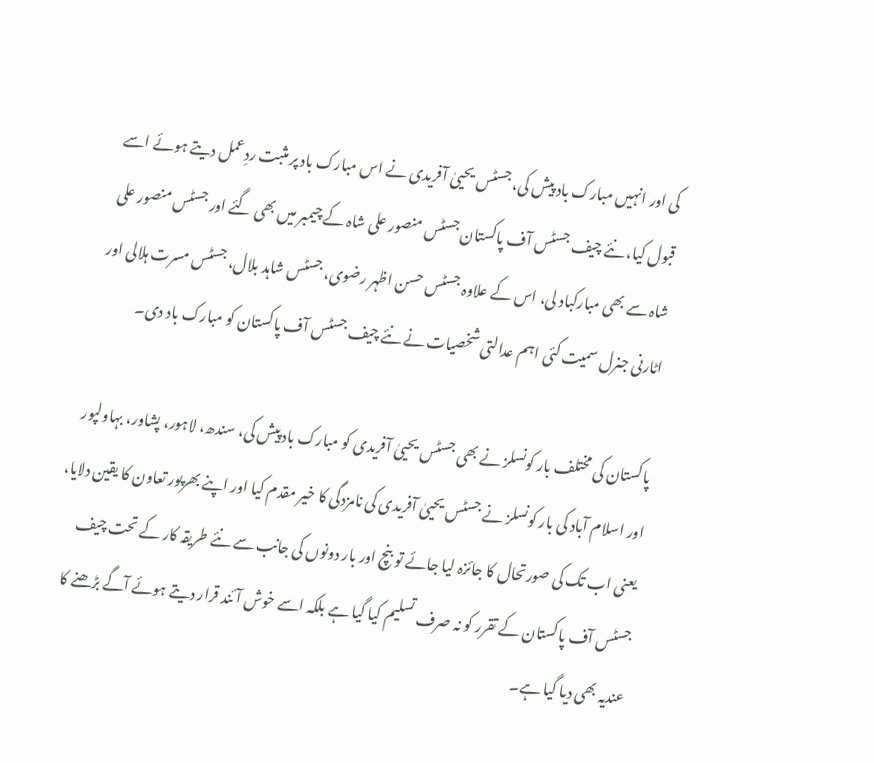کی اور انہیں مبارک باد پیش کی، جسٹس یحییٰ آفریدی نے اس مبارک باد پر مثبت ردِعمل دیتے ہوئے اسے قبول کیا، نئے چیف جسٹس آف پاکستان جسٹس منصور علی شاہ کے چیمبر میں بھی گئے اور جسٹس منصور علی شاہ سے بھی مبارکباد لی، اس کے علاوہ جسٹس حسن اظہر رضوی، جسٹس شاہد بلال، جسٹس مسرت ہلالی اور اٹارنی جنرل سمیت کئی اہم عدالتی شخصیات نے نئے چیف جسٹس آف پاکستان کو مبارک باد دی۔

پاکستان کی مختلف بار کونسلز نے بھی جسٹس یحییٰ آفریدی کو مبارک باد پیش کی، سندھ، لاہور، پشاور، بہاولپور اور اسلام آباد کی بار کونسلز نے جسٹس یحییٰ آفریدی کی نامزدگی کا خیر مقدم کیا اور اپنے بھرپور تعاون کا یقین دلایا، یعنی اب تک کی صورتحال کا جائزہ لیا جائے تو بنچ اور بار دونوں کی جانب سے نئے طریقہ کار کے تحت چیف جسٹس آف پاکستان کے تقرر کو نہ صرف تسلیم کیا گیا ہے بلکہ اسے خوش آئند قرار دیتے ہوئے آگے بڑھنے کا عندیہ بھی دیا گیا ہے۔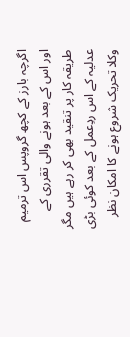اگرچہ بارز کے کچھ گروپس اس ترمیم اور اس کے بعد ہونے والی تقرری کے طریقہ کار پر تنقید بھی کر رہے ہیں مگر عدلیہ کے اس ردِعمل کے بعد کوئی بڑی وکلا تحریک شروع ہونے کا امکان نظر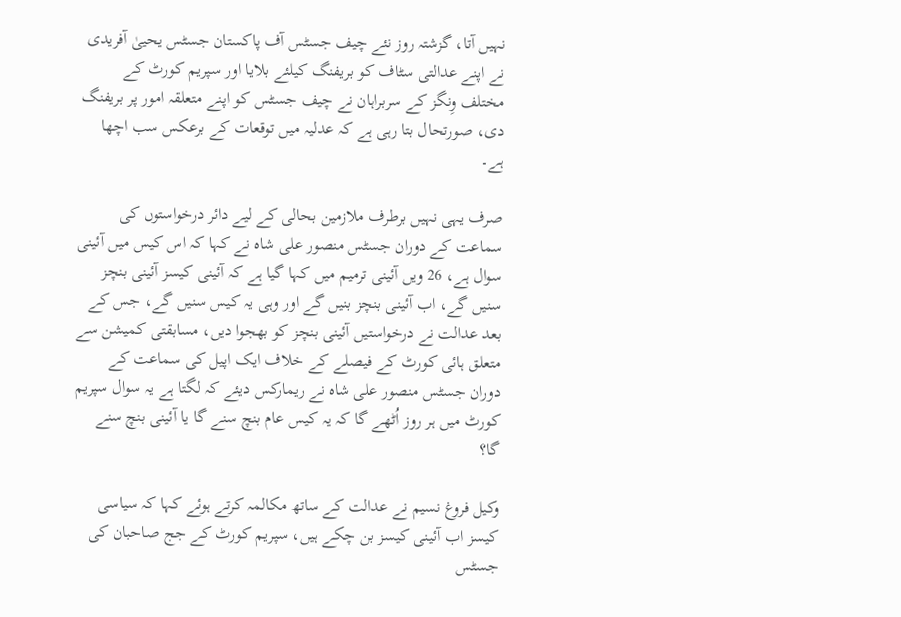نہیں آتا، گزشتہ روز نئے چیف جسٹس آف پاکستان جسٹس یحییٰ آفریدی نے اپنے عدالتی سٹاف کو بریفنگ کیلئے بلایا اور سپریم کورٹ کے مختلف وِنگز کے سربراہان نے چیف جسٹس کو اپنے متعلقہ امور پر بریفنگ دی، صورتحال بتا رہی ہے کہ عدلیہ میں توقعات کے برعکس سب اچھا ہے۔

صرف یہی نہیں برطرف ملازمین بحالی کے لیے دائر درخواستوں کی سماعت کے دوران جسٹس منصور علی شاہ نے کہا کہ اس کیس میں آئینی سوال ہے، 26 ویں آئینی ترمیم میں کہا گیا ہے کہ آئینی کیسز آئینی بنچز سنیں گے، اب آئینی بنچز بنیں گے اور وہی یہ کیس سنیں گے، جس کے بعد عدالت نے درخواستیں آئینی بنچز کو بھجوا دیں، مسابقتی کمیشن سے متعلق ہائی کورٹ کے فیصلے کے خلاف ایک اپیل کی سماعت کے دوران جسٹس منصور علی شاہ نے ریمارکس دیئے کہ لگتا ہے یہ سوال سپریم کورٹ میں ہر روز اُٹھے گا کہ یہ کیس عام بنچ سنے گا یا آئینی بنچ سنے گا؟

وکیل فروغ نسیم نے عدالت کے ساتھ مکالمہ کرتے ہوئے کہا کہ سیاسی کیسز اب آئینی کیسز بن چکے ہیں، سپریم کورٹ کے جج صاحبان کی جسٹس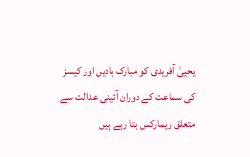یحییٰ آفریدی کو مبارک بادیں اور کیسز کی سماعت کے دوران آئینی عدالت سے متعلق ریمارکس بتا رہے ہیں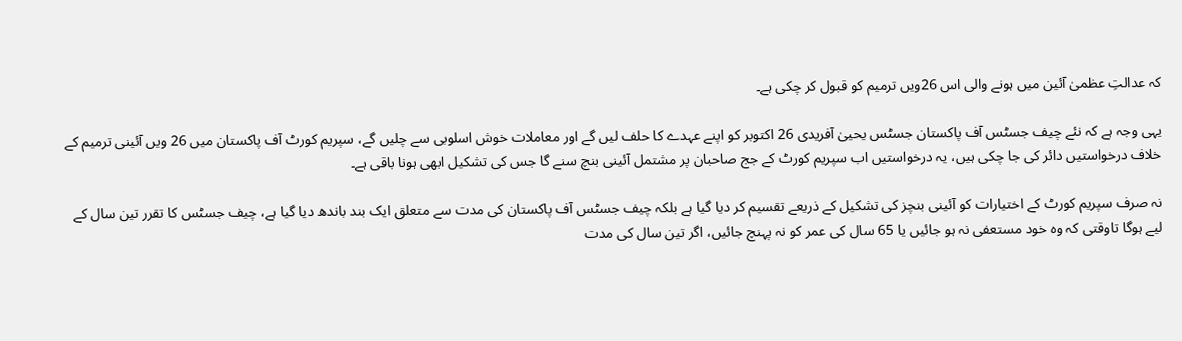کہ عدالتِ عظمیٰ آئین میں ہونے والی اس 26ویں ترمیم کو قبول کر چکی ہے۔

یہی وجہ ہے کہ نئے چیف جسٹس آف پاکستان جسٹس یحییٰ آفریدی 26 اکتوبر کو اپنے عہدے کا حلف لیں گے اور معاملات خوش اسلوبی سے چلیں گے، سپریم کورٹ آف پاکستان میں 26 ویں آئینی ترمیم کے خلاف درخواستیں دائر کی جا چکی ہیں، یہ درخواستیں اب سپریم کورٹ کے جج صاحبان پر مشتمل آئینی بنچ سنے گا جس کی تشکیل ابھی ہونا باقی ہے۔

نہ صرف سپریم کورٹ کے اختیارات کو آئینی بنچز کی تشکیل کے ذریعے تقسیم کر دیا گیا ہے بلکہ چیف جسٹس آف پاکستان کی مدت سے متعلق ایک بند باندھ دیا گیا ہے، چیف جسٹس کا تقرر تین سال کے لیے ہوگا تاوقتی کہ وہ خود مستعفی نہ ہو جائیں یا 65 سال کی عمر کو نہ پہنچ جائیں، اگر تین سال کی مدت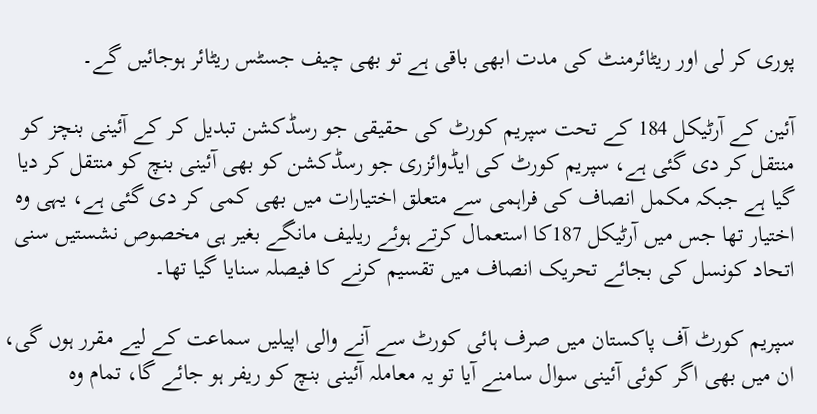پوری کر لی اور ریٹائرمنٹ کی مدت ابھی باقی ہے تو بھی چیف جسٹس ریٹائر ہوجائیں گے۔

آئین کے آرٹیکل 184 کے تحت سپریم کورٹ کی حقیقی جو رسڈکشن تبدیل کر کے آئینی بنچز کو منتقل کر دی گئی ہے، سپریم کورٹ کی ایڈوائزری جو رسڈکشن کو بھی آئینی بنچ کو منتقل کر دیا گیا ہے جبکہ مکمل انصاف کی فراہمی سے متعلق اختیارات میں بھی کمی کر دی گئی ہے، یہی وہ اختیار تھا جس میں آرٹیکل 187کا استعمال کرتے ہوئے ریلیف مانگے بغیر ہی مخصوص نشستیں سنی اتحاد کونسل کی بجائے تحریک انصاف میں تقسیم کرنے کا فیصلہ سنایا گیا تھا۔

سپریم کورٹ آف پاکستان میں صرف ہائی کورٹ سے آنے والی اپیلیں سماعت کے لیے مقرر ہوں گی، ان میں بھی اگر کوئی آئینی سوال سامنے آیا تو یہ معاملہ آئینی بنچ کو ریفر ہو جائے گا، تمام وہ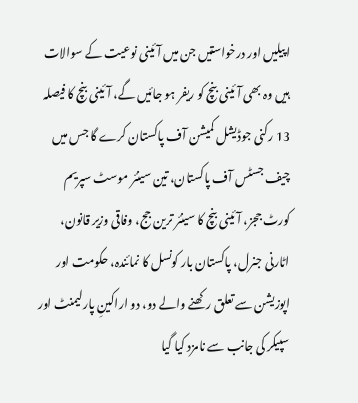اپیلیں اور درخواستیں جن میں آئینی نوعیت کے سوالات ہیں وہ بھی آئینی بنچ کو ریفر ہو جائیں گے، آئینی بنچ کا فیصلہ 13 رکنی جوڈیشل کمیشن آف پاکستان کرے گا جس میں چیف جسٹس آف پاکستان، تین سینئر موسٹ سپریم کورٹ ججز، آئینی بنچ کا سینئر ترین جج، وفاقی وزیر قانون، اٹارنی جنرل، پاکستان بار کونسل کا نمائندہ، حکومت اور اپوزیشن سے تعلق رکھنے والے دو، دو اراکینِ پارلیمنٹ اور سپیکر کی جانب سے نامزد کیا گیا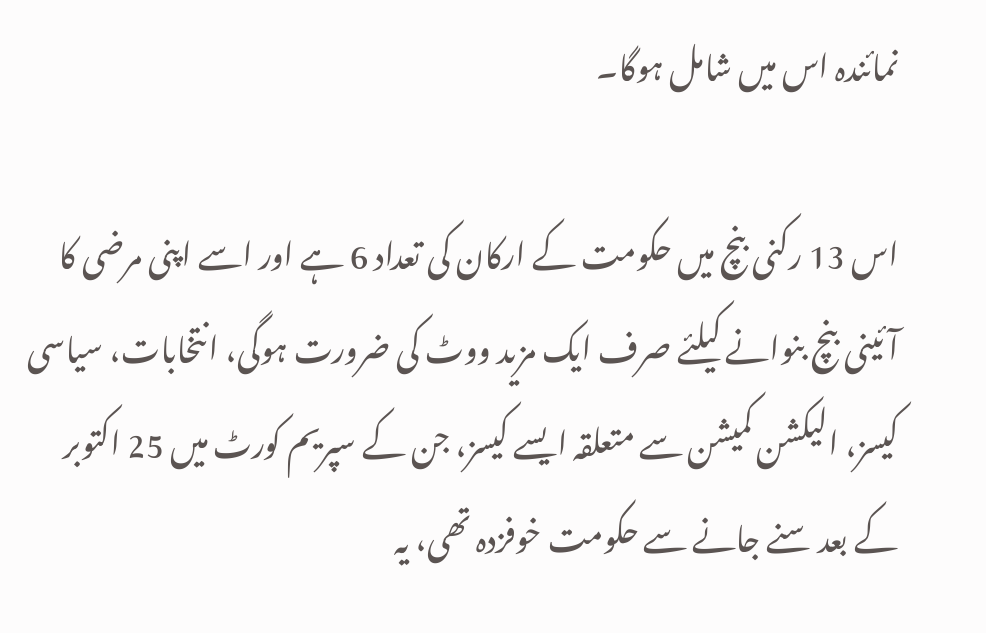نمائندہ اس میں شامل ہوگا۔

اس 13 رکنی بنچ میں حکومت کے ارکان کی تعداد 6 ہے اور اسے اپنی مرضی کا آئینی بنچ بنوانے کیلئے صرف ایک مزید ووٹ کی ضرورت ہوگی، انتخابات، سیاسی کیسز، الیکشن کمیشن سے متعلقہ ایسے کیسز، جن کے سپریم کورٹ میں 25 اکتوبر کے بعد سنے جانے سے حکومت خوفزدہ تھی، یہ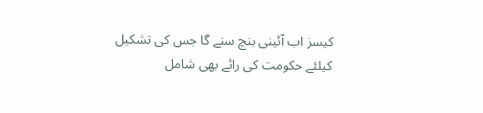کیسز اب آئینی بنچ سنے گا جس کی تشکیل کیلئے حکومت کی رائے بھی شامل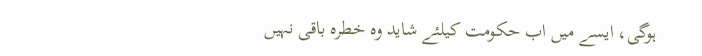ہوگی، ایسے میں اب حکومت کیلئے شاید وہ خطرہ باقی نہیں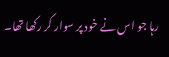رہا جو اس نے خود پر سوار کر رکھا تھا۔